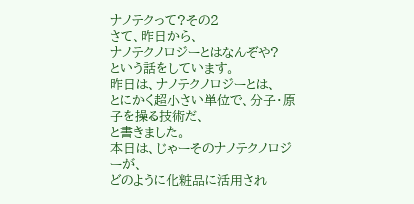ナノテクって?その2
さて、昨日から、
ナノテクノロジーとはなんぞや?
という話をしています。
昨日は、ナノテクノロジーとは、
とにかく超小さい単位で、分子・原子を操る技術だ、
と書きました。
本日は、じゃーそのナノテクノロジーが、
どのように化粧品に活用され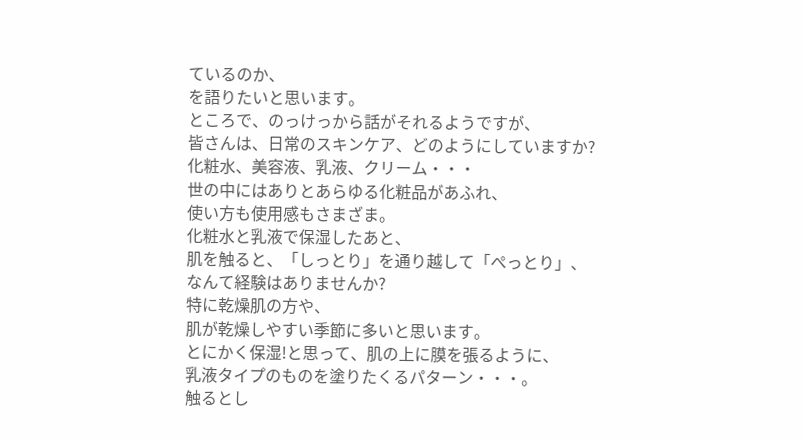ているのか、
を語りたいと思います。
ところで、のっけっから話がそれるようですが、
皆さんは、日常のスキンケア、どのようにしていますか?
化粧水、美容液、乳液、クリーム・・・
世の中にはありとあらゆる化粧品があふれ、
使い方も使用感もさまざま。
化粧水と乳液で保湿したあと、
肌を触ると、「しっとり」を通り越して「ぺっとり」、
なんて経験はありませんか?
特に乾燥肌の方や、
肌が乾燥しやすい季節に多いと思います。
とにかく保湿!と思って、肌の上に膜を張るように、
乳液タイプのものを塗りたくるパターン・・・。
触るとし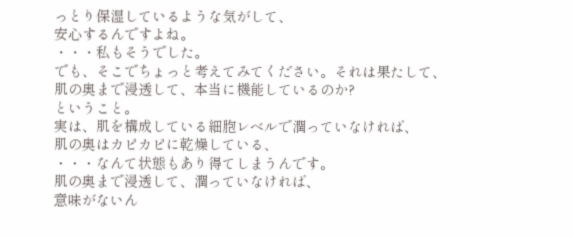っとり保湿しているような気がして、
安心するんですよね。
・・・私もそうでした。
でも、そこでちょっと考えてみてください。それは果たして、
肌の奥まで浸透して、本当に機能しているのか?
ということ。
実は、肌を構成している細胞レベルで潤っていなければ、
肌の奥はカピカピに乾燥している、
・・・なんて状態もあり得てしまうんです。
肌の奥まで浸透して、潤っていなければ、
意味がないん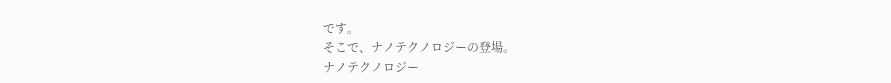です。
そこで、ナノテクノロジーの登場。
ナノテクノロジー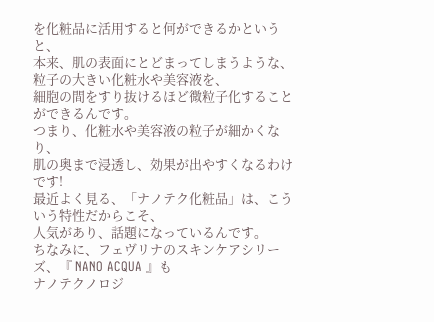を化粧品に活用すると何ができるかというと、
本来、肌の表面にとどまってしまうような、
粒子の大きい化粧水や美容液を、
細胞の間をすり抜けるほど微粒子化することができるんです。
つまり、化粧水や美容液の粒子が細かくなり、
肌の奥まで浸透し、効果が出やすくなるわけです!
最近よく見る、「ナノテク化粧品」は、こういう特性だからこそ、
人気があり、話題になっているんです。
ちなみに、フェヴリナのスキンケアシリーズ、『 NANO ACQUA 』も
ナノテクノロジ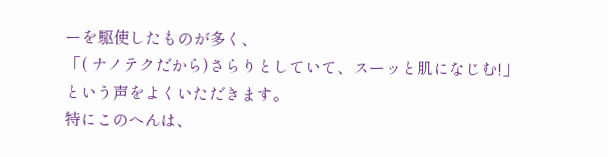ーを駆使したものが多く、
「( ナノテクだから)さらりとしていて、スーッと肌になじむ!」
という声をよくいただきます。
特にこのへんは、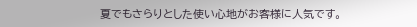夏でもさらりとした使い心地がお客様に人気です。